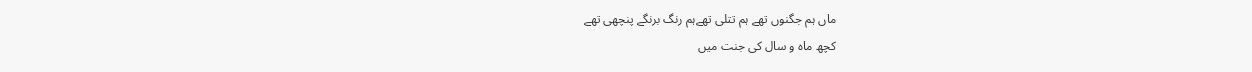ماں ہم جگنوں تھے ہم تتلی تھےہم رنگ برنگے پنچھی تھے
کچھ ماہ و سال کی جنت میں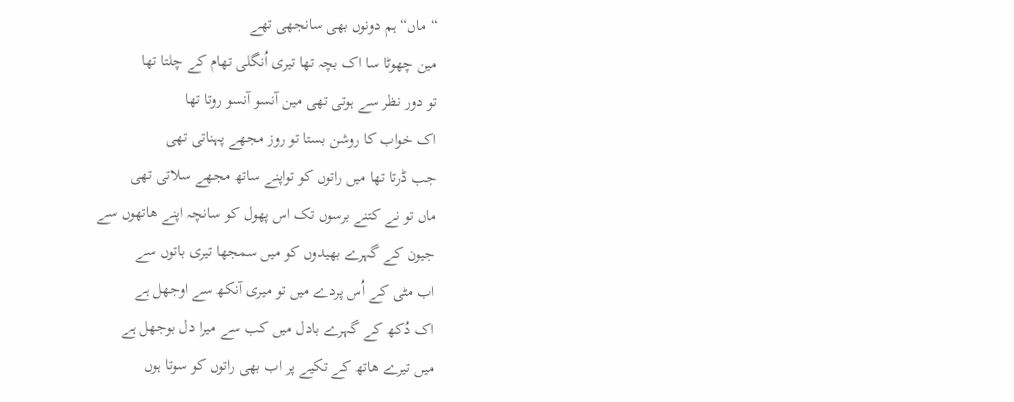“ماں“ ہم دونوں بھی سانجھی تھے
مین چھوٹا سا اک بچہ تھا تیری اُنگلی تھام کے چلتا تھا
تو دور نظر سے ہوتی تھی مین آنسو آنسو روتا تھا
اک خواب کا روشن بستا تو روز مجھے پہناتی تھی
جب ڈرتا تھا میں راتوں کو تواپنے ساتھ مجھے سلاتی تھی
ماں تو نے کتنے برسوں تک اس پھول کو سانچہ اپنے ھاتھوں سے
جیون کے گہرے بھیدوں کو میں سمجھا تیری باتوں سے
اب مٹی کے اُس پردے میں تو میری آنکھ سے اوجھل ہے
اک دُکھ کے گہرے بادل میں کب سے میرا دل بوجھل ہے
میں تیرے ھاتھ کے تکیے پر اب بھی راتوں کو سوتا ہوں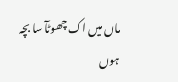ماں میں اک چھوٹآ سا بچہ ہوں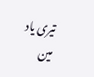تیری یاد مین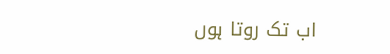اب تک روتا ہوں